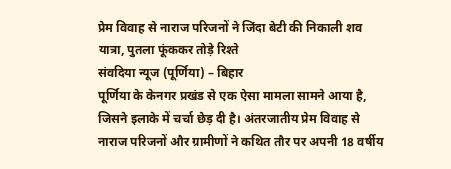प्रेम विवाह से नाराज परिजनों ने जिंदा बेटी की निकाली शव यात्रा, पुतला फूंककर तोड़े रिश्ते
संवदिया न्यूज (पूर्णिया) – बिहार
पूर्णिया के केनगर प्रखंड से एक ऐसा मामला सामने आया है, जिसने इलाके में चर्चा छेड़ दी है। अंतरजातीय प्रेम विवाह से नाराज परिजनों और ग्रामीणों ने कथित तौर पर अपनी 18 वर्षीय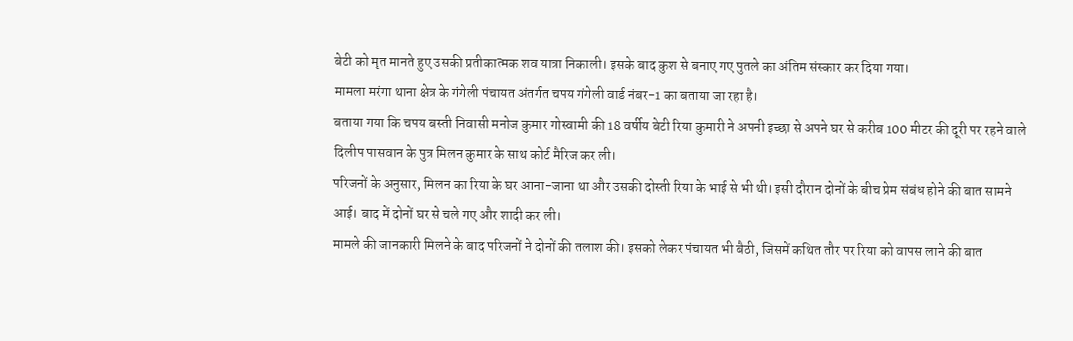बेटी को मृत मानते हुए उसकी प्रतीकात्मक शव यात्रा निकाली। इसके बाद कुश से बनाए गए पुतले का अंतिम संस्कार कर दिया गया।
मामला मरंगा थाना क्षेत्र के गंगेली पंचायत अंतर्गत चपय गंगेली वार्ड नंबर-1 का बताया जा रहा है।
बताया गया कि चपय बस्ती निवासी मनोज कुमार गोस्वामी की 18 वर्षीय बेटी रिया कुमारी ने अपनी इच्छा से अपने घर से करीब 100 मीटर की दूरी पर रहने वाले दिलीप पासवान के पुत्र मिलन कुमार के साथ कोर्ट मैरिज कर ली।
परिजनों के अनुसार, मिलन का रिया के घर आना-जाना था और उसकी दोस्ती रिया के भाई से भी थी। इसी दौरान दोनों के बीच प्रेम संबंध होने की बात सामने आई। बाद में दोनों घर से चले गए और शादी कर ली।
मामले की जानकारी मिलने के बाद परिजनों ने दोनों की तलाश की। इसको लेकर पंचायत भी बैठी, जिसमें कथित तौर पर रिया को वापस लाने की बात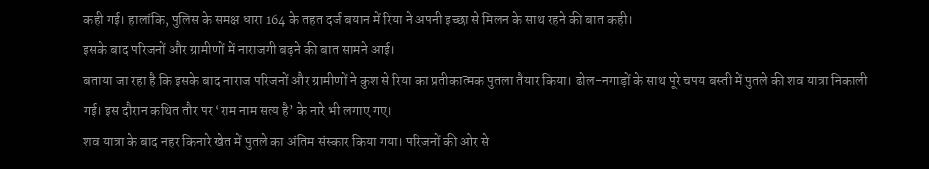कही गई। हालांकि, पुलिस के समक्ष धारा 164 के तहत दर्ज बयान में रिया ने अपनी इच्छा से मिलन के साथ रहने की बात कही।
इसके बाद परिजनों और ग्रामीणों में नाराजगी बढ़ने की बात सामने आई।
बताया जा रहा है कि इसके बाद नाराज परिजनों और ग्रामीणों ने कुश से रिया का प्रतीकात्मक पुतला तैयार किया। ढोल-नगाड़ों के साथ पूरे चपय बस्ती में पुतले की शव यात्रा निकाली गई। इस दौरान कथित तौर पर ‘राम नाम सत्य है’ के नारे भी लगाए गए।
शव यात्रा के बाद नहर किनारे खेत में पुतले का अंतिम संस्कार किया गया। परिजनों की ओर से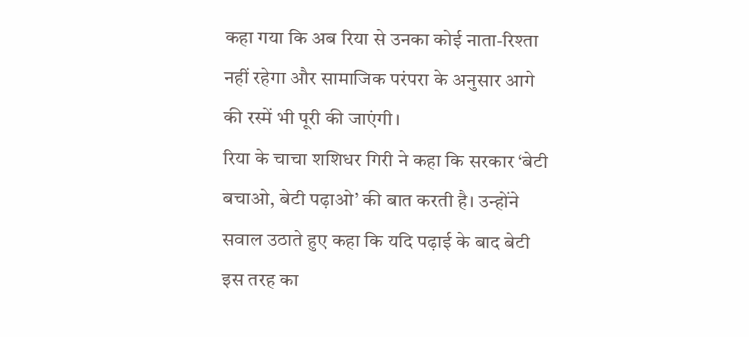कहा गया कि अब रिया से उनका कोई नाता-रिश्ता नहीं रहेगा और सामाजिक परंपरा के अनुसार आगे की रस्में भी पूरी की जाएंगी।
रिया के चाचा शशिधर गिरी ने कहा कि सरकार ‘बेटी बचाओ, बेटी पढ़ाओ’ की बात करती है। उन्होंने सवाल उठाते हुए कहा कि यदि पढ़ाई के बाद बेटी इस तरह का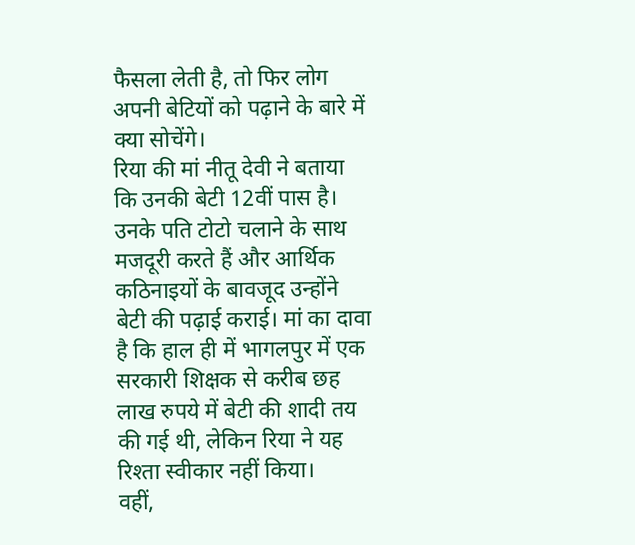फैसला लेती है, तो फिर लोग अपनी बेटियों को पढ़ाने के बारे में क्या सोचेंगे।
रिया की मां नीतू देवी ने बताया कि उनकी बेटी 12वीं पास है। उनके पति टोटो चलाने के साथ मजदूरी करते हैं और आर्थिक कठिनाइयों के बावजूद उन्होंने बेटी की पढ़ाई कराई। मां का दावा है कि हाल ही में भागलपुर में एक सरकारी शिक्षक से करीब छह लाख रुपये में बेटी की शादी तय की गई थी, लेकिन रिया ने यह रिश्ता स्वीकार नहीं किया।
वहीं,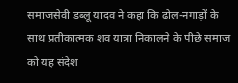समाजसेवी डब्लू यादव ने कहा कि ढोल-नगाड़ों के साथ प्रतीकात्मक शव यात्रा निकालने के पीछे समाज को यह संदेश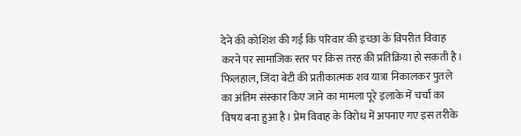देने की कोशिश की गई कि परिवार की इच्छा के विपरीत विवाह करने पर सामाजिक स्तर पर किस तरह की प्रतिक्रिया हो सकती है।
फिलहाल, जिंदा बेटी की प्रतीकात्मक शव यात्रा निकालकर पुतले का अंतिम संस्कार किए जाने का मामला पूरे इलाके में चर्चा का विषय बना हुआ है। प्रेम विवाह के विरोध में अपनाए गए इस तरीके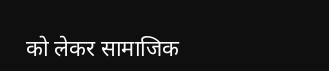को लेकर सामाजिक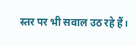स्तर पर भी सवाल उठ रहे हैं।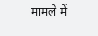मामले में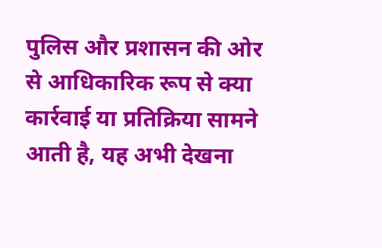पुलिस और प्रशासन की ओर से आधिकारिक रूप से क्या कार्रवाई या प्रतिक्रिया सामने आती है, यह अभी देखना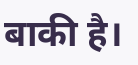बाकी है।